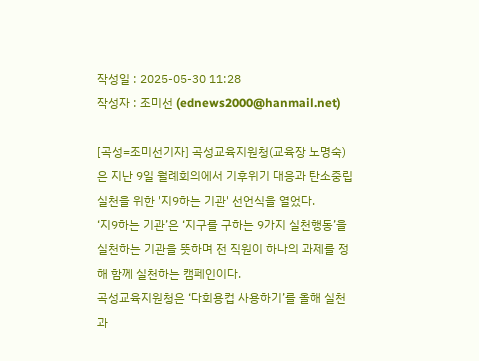작성일 : 2025-05-30 11:28
작성자 : 조미선 (ednews2000@hanmail.net)

[곡성=조미선기자] 곡성교육지원청(교육장 노명숙)은 지난 9일 월례회의에서 기후위기 대응과 탄소중립 실천을 위한 '지9하는 기관' 선언식을 열었다.
‘지9하는 기관’은 ‘지구를 구하는 9가지 실천행동’을 실천하는 기관을 뜻하며 전 직원이 하나의 과제를 정해 함께 실천하는 캠페인이다.
곡성교육지원청은 ‘다회용컵 사용하기’를 올해 실천과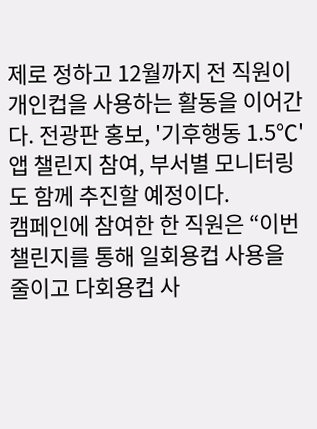제로 정하고 12월까지 전 직원이 개인컵을 사용하는 활동을 이어간다. 전광판 홍보, '기후행동 1.5℃' 앱 챌린지 참여, 부서별 모니터링도 함께 추진할 예정이다.
캠페인에 참여한 한 직원은 “이번 챌린지를 통해 일회용컵 사용을 줄이고 다회용컵 사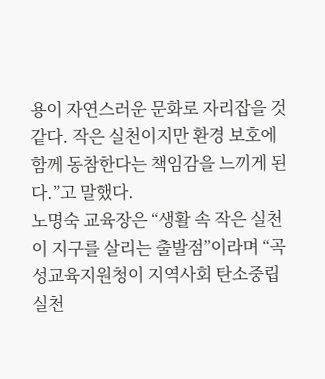용이 자연스러운 문화로 자리잡을 것 같다. 작은 실천이지만 환경 보호에 함께 동참한다는 책임감을 느끼게 된다.”고 말했다.
노명숙 교육장은 “생활 속 작은 실천이 지구를 살리는 출발점”이라며 “곡성교육지원청이 지역사회 탄소중립 실천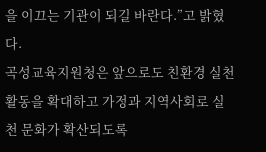을 이끄는 기관이 되길 바란다.”고 밝혔다.
곡성교육지원청은 앞으로도 친환경 실천 활동을 확대하고 가정과 지역사회로 실천 문화가 확산되도록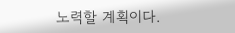노력할 계획이다.